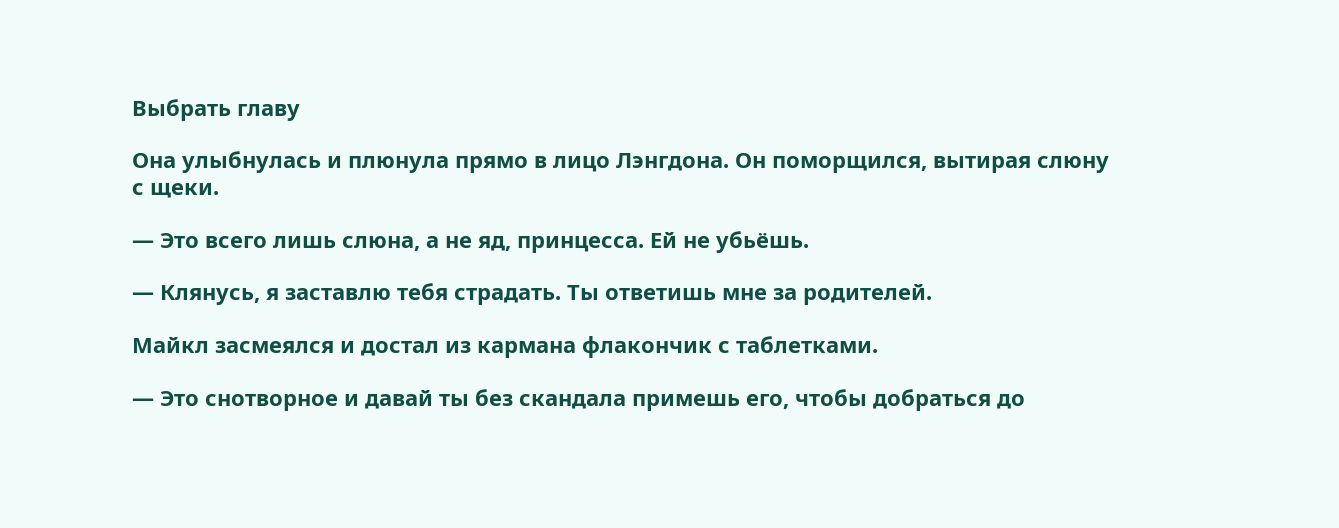Выбрать главу

Она улыбнулась и плюнула прямо в лицо Лэнгдона. Он поморщился, вытирая слюну с щеки.

― Это всего лишь слюна, а не яд, принцесса. Ей не убьёшь.

― Клянусь, я заставлю тебя страдать. Ты ответишь мне за родителей.

Майкл засмеялся и достал из кармана флакончик с таблетками.

― Это снотворное и давай ты без скандала примешь его, чтобы добраться до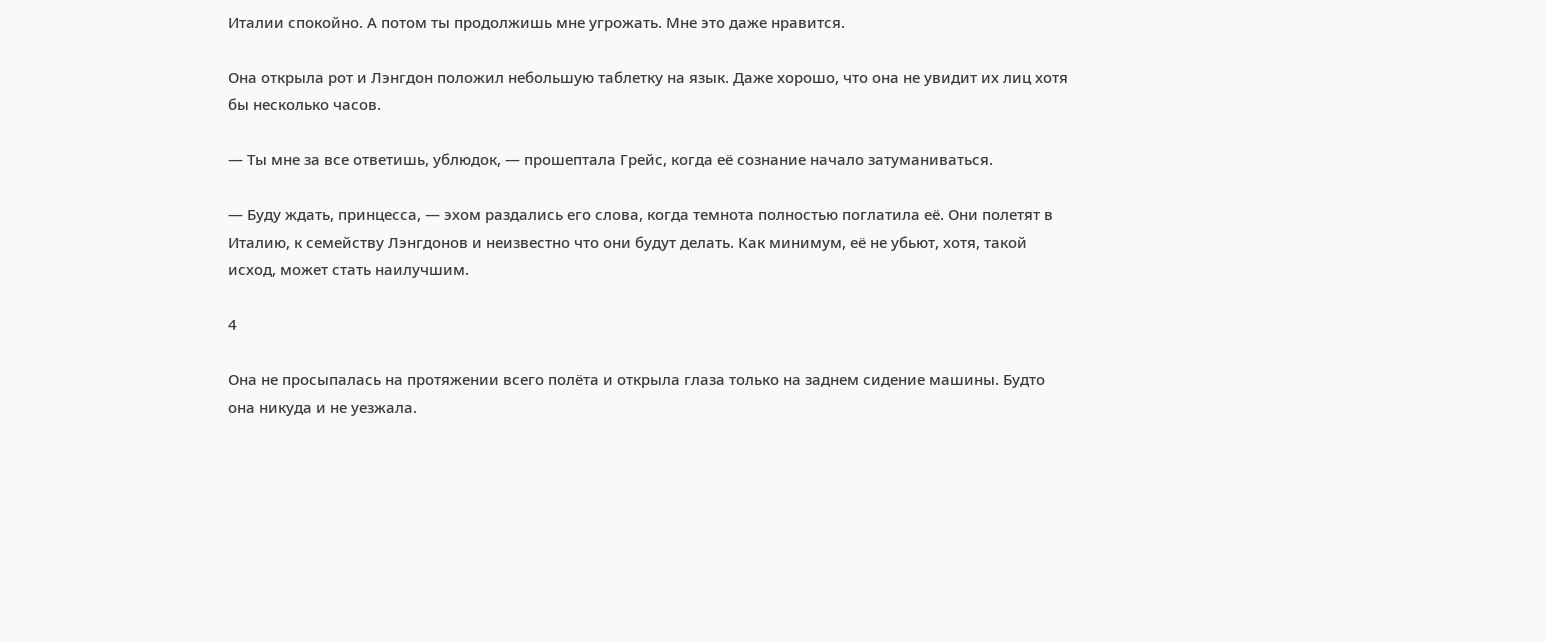Италии спокойно. А потом ты продолжишь мне угрожать. Мне это даже нравится.

Она открыла рот и Лэнгдон положил небольшую таблетку на язык. Даже хорошо, что она не увидит их лиц хотя бы несколько часов.

― Ты мне за все ответишь, ублюдок, ― прошептала Грейс, когда её сознание начало затуманиваться.

― Буду ждать, принцесса, ― эхом раздались его слова, когда темнота полностью поглатила её. Они полетят в Италию, к семейству Лэнгдонов и неизвестно что они будут делать. Как минимум, её не убьют, хотя, такой исход, может стать наилучшим.

4

Она не просыпалась на протяжении всего полёта и открыла глаза только на заднем сидение машины. Будто она никуда и не уезжала.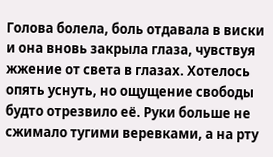Голова болела, боль отдавала в виски и она вновь закрыла глаза, чувствуя жжение от света в глазах. Хотелось опять уснуть, но ощущение свободы будто отрезвило её. Руки больше не сжимало тугими веревками, а на рту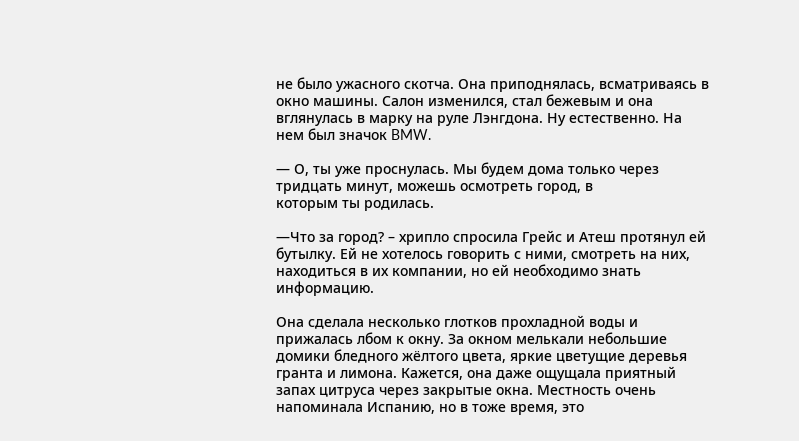не было ужасного скотча. Она приподнялась, всматриваясь в окно машины. Салон изменился, стал бежевым и она вглянулась в марку на руле Лэнгдона. Ну естественно. На нем был значок BMW.

― О, ты уже проснулась. Мы будем дома только через тридцать минут, можешь осмотреть город, в
которым ты родилась.

―Что за город? – хрипло спросила Грейс и Атеш протянул ей бутылку. Ей не хотелось говорить с ними, смотреть на них, находиться в их компании, но ей необходимо знать информацию.

Она сделала несколько глотков прохладной воды и прижалась лбом к окну. За окном мелькали небольшие домики бледного жёлтого цвета, яркие цветущие деревья гранта и лимона. Кажется, она даже ощущала приятный запах цитруса через закрытые окна. Местность очень напоминала Испанию, но в тоже время, это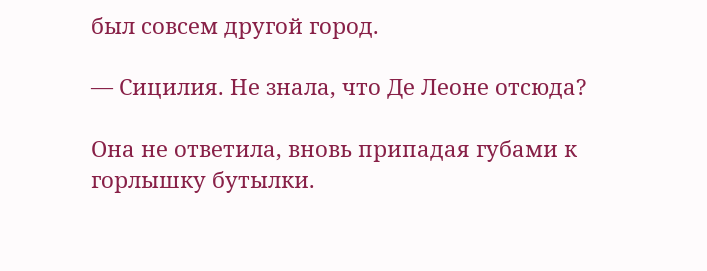был совсем другой город.

― Сицилия. Не знала, что Де Леоне отсюда?

Она не ответила, вновь припадая губами к горлышку бутылки.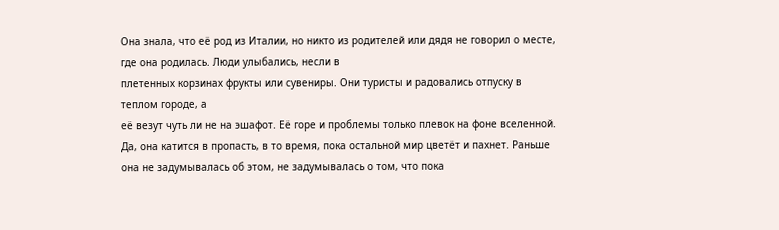Она знала, что её род из Италии, но никто из родителей или дядя не говорил о месте, где она родилась. Люди улыбались, несли в
плетенных корзинах фрукты или сувениры. Они туристы и радовались отпуску в теплом городе, а
её везут чуть ли не на эшафот. Её горе и проблемы только плевок на фоне вселенной. Да, она катится в пропасть, в то время, пока остальной мир цветёт и пахнет. Раньше она не задумывалась об этом, не задумывалась о том, что пока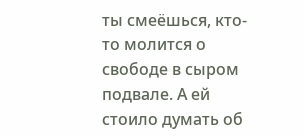ты смеёшься, кто-то молится о свободе в сыром подвале. А ей стоило думать об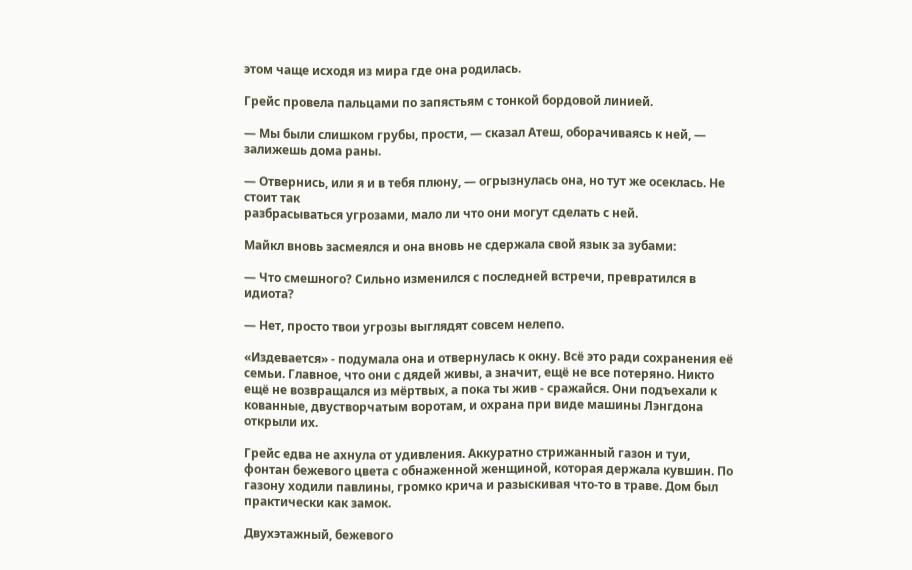этом чаще исходя из мира где она родилась.

Грейс провела пальцами по запястьям с тонкой бордовой линией.

― Мы были слишком грубы, прости, ― сказал Атеш, оборачиваясь к ней, ― залижешь дома раны.

― Отвернись, или я и в тебя плюну, ― огрызнулась она, но тут же осеклась. Не стоит так
разбрасываться угрозами, мало ли что они могут сделать с ней.

Майкл вновь засмеялся и она вновь не сдержала свой язык за зубами:

― Что смешного? Сильно изменился с последней встречи, превратился в идиота?

― Нет, просто твои угрозы выглядят совсем нелепо.

«Издевается» - подумала она и отвернулась к окну. Всё это ради сохранения её семьи. Главное, что они с дядей живы, а значит, ещё не все потеряно. Никто ещё не возвращался из мёртвых, а пока ты жив - сражайся. Они подъехали к кованные, двустворчатым воротам, и охрана при виде машины Лэнгдона открыли их.

Грейс едва не ахнула от удивления. Аккуратно стрижанный газон и туи, фонтан бежевого цвета с обнаженной женщиной, которая держала кувшин. По газону ходили павлины, громко крича и разыскивая что-то в траве. Дом был практически как замок.

Двухэтажный, бежевого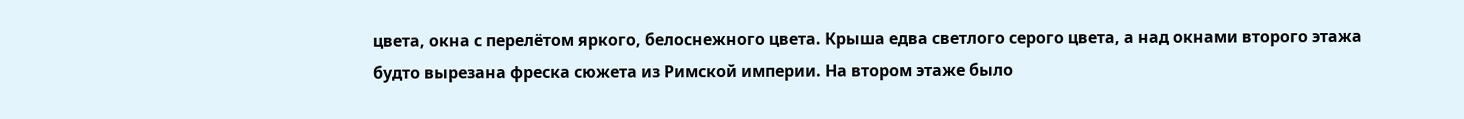цвета, окна с перелётом яркого, белоснежного цвета. Крыша едва светлого серого цвета, а над окнами второго этажа будто вырезана фреска сюжета из Римской империи. На втором этаже было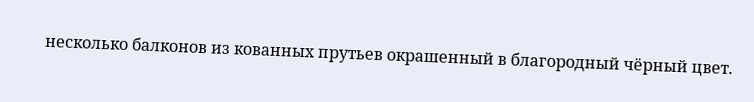несколько балконов из кованных прутьев окрашенный в благородный чёрный цвет.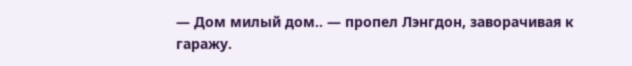― Дом милый дом.. ― пропел Лэнгдон, заворачивая к гаражу.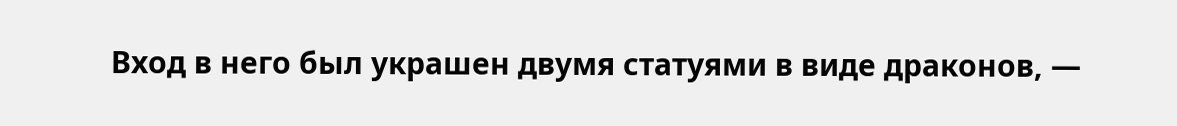Вход в него был украшен двумя статуями в виде драконов, ―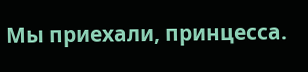Мы приехали, принцесса.